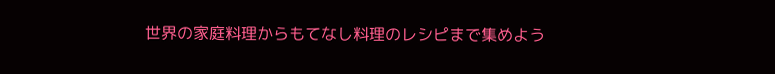世界の家庭料理からもてなし料理のレシピまで集めよう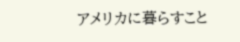アメリカに暮らすこと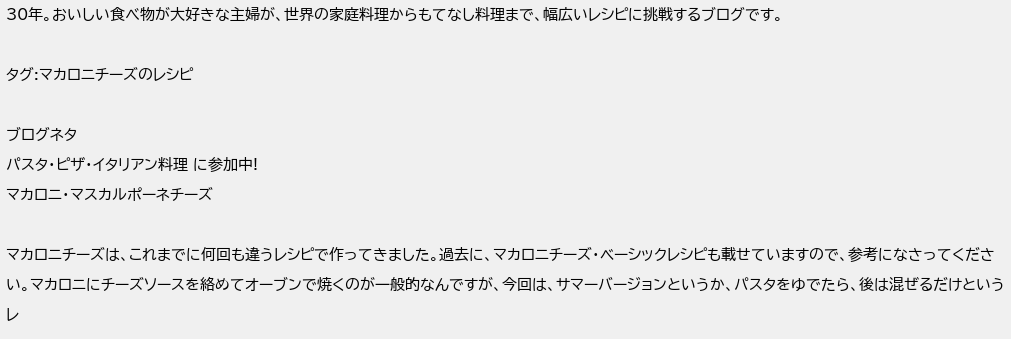30年。おいしい食べ物が大好きな主婦が、世界の家庭料理からもてなし料理まで、幅広いレシピに挑戦するブログです。

タグ:マカロニチーズのレシピ

ブログネタ
パスタ・ピザ・イタリアン料理 に参加中!
マカロニ・マスカルポーネチーズ

マカロニチーズは、これまでに何回も違うレシピで作ってきました。過去に、マカロニチーズ・ベーシックレシピも載せていますので、参考になさってください。マカロニにチーズソースを絡めてオーブンで焼くのが一般的なんですが、今回は、サマーバージョンというか、パスタをゆでたら、後は混ぜるだけというレ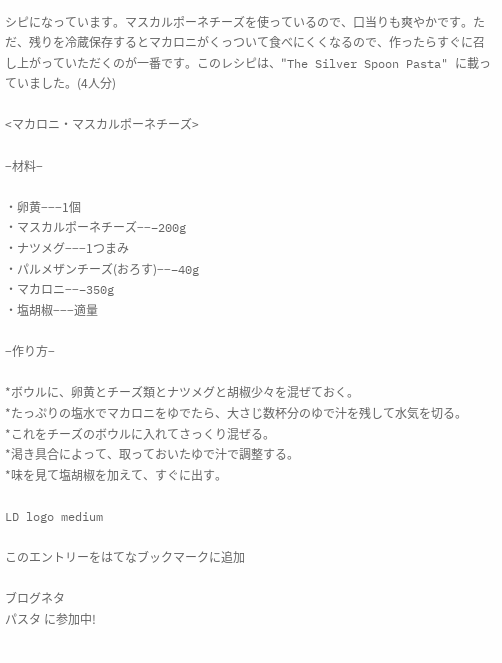シピになっています。マスカルポーネチーズを使っているので、口当りも爽やかです。ただ、残りを冷蔵保存するとマカロニがくっついて食べにくくなるので、作ったらすぐに召し上がっていただくのが一番です。このレシピは、"The Silver Spoon Pasta" に載っていました。(4人分)

<マカロニ・マスカルポーネチーズ>

−材料−

・卵黄−−−1個
・マスカルポーネチーズ−−−200g
・ナツメグ−−−1つまみ
・パルメザンチーズ(おろす)−−−40g
・マカロニ−−−350g
・塩胡椒−−−適量

−作り方−

*ボウルに、卵黄とチーズ類とナツメグと胡椒少々を混ぜておく。
*たっぷりの塩水でマカロニをゆでたら、大さじ数杯分のゆで汁を残して水気を切る。
*これをチーズのボウルに入れてさっくり混ぜる。
*渇き具合によって、取っておいたゆで汁で調整する。
*味を見て塩胡椒を加えて、すぐに出す。

LD logo medium

このエントリーをはてなブックマークに追加

ブログネタ
パスタ に参加中!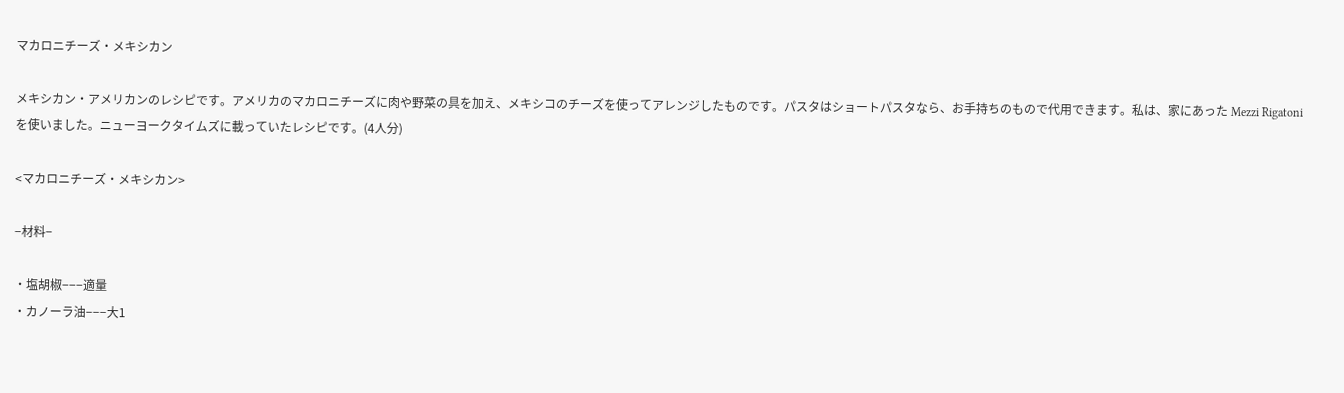マカロニチーズ・メキシカン

メキシカン・アメリカンのレシピです。アメリカのマカロニチーズに肉や野菜の具を加え、メキシコのチーズを使ってアレンジしたものです。パスタはショートパスタなら、お手持ちのもので代用できます。私は、家にあった Mezzi Rigatoni を使いました。ニューヨークタイムズに載っていたレシピです。(4人分)

<マカロニチーズ・メキシカン>

−材料−

・塩胡椒−−−適量
・カノーラ油−−−大1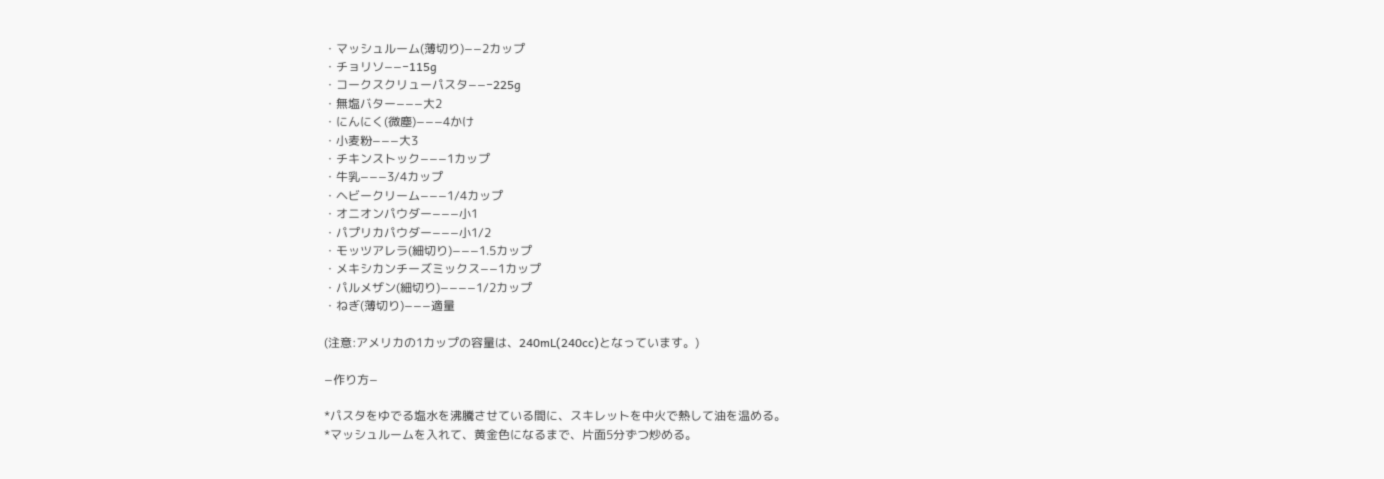・マッシュルーム(薄切り)−−2カップ
・チョリソ−−−115g
・コークスクリューパスタ−−−225g
・無塩バター−−−大2
・にんにく(微塵)−−−4かけ
・小麦粉−−−大3
・チキンストック−−−1カップ
・牛乳−−−3/4カップ
・ヘビークリーム−−−1/4カップ
・オニオンパウダー−−−小1
・パプリカパウダー−−−小1/2
・モッツアレラ(細切り)−−−1.5カップ
・メキシカンチーズミックス−−1カップ
・パルメザン(細切り)−−−−1/2カップ
・ねぎ(薄切り)−−−適量

(注意:アメリカの1カップの容量は、240mL(240cc)となっています。)

−作り方−

*パスタをゆでる塩水を沸騰させている間に、スキレットを中火で熱して油を温める。
*マッシュルームを入れて、黄金色になるまで、片面5分ずつ炒める。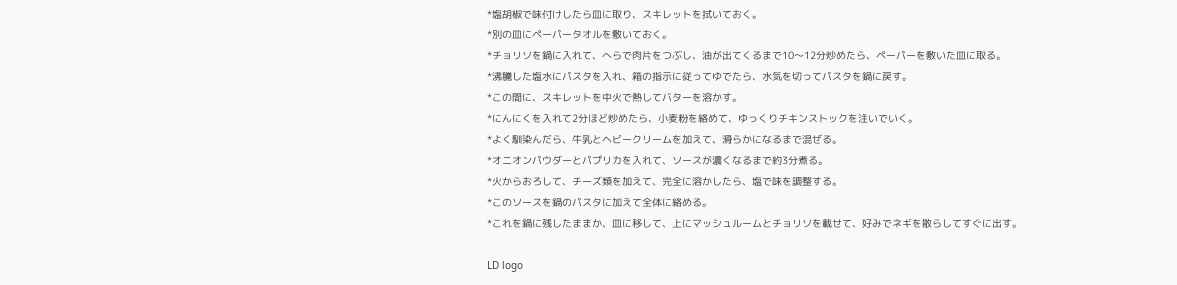*塩胡椒で味付けしたら皿に取り、スキレットを拭いておく。
*別の皿にペーパータオルを敷いておく。
*チョリソを鍋に入れて、へらで肉片をつぶし、油が出てくるまで10〜12分炒めたら、ペーパーを敷いた皿に取る。
*沸騰した塩水にパスタを入れ、箱の指示に従ってゆでたら、水気を切ってパスタを鍋に戻す。
*この間に、スキレットを中火で熱してバターを溶かす。
*にんにくを入れて2分ほど炒めたら、小麦粉を絡めて、ゆっくりチキンストックを注いでいく。
*よく馴染んだら、牛乳とヘビークリームを加えて、滑らかになるまで混ぜる。
*オニオンパウダーとパプリカを入れて、ソースが濃くなるまで約3分煮る。
*火からおろして、チーズ類を加えて、完全に溶かしたら、塩で味を調整する。
*このソースを鍋のパスタに加えて全体に絡める。
*これを鍋に残したままか、皿に移して、上にマッシュルームとチョリソを載せて、好みでネギを散らしてすぐに出す。

LD logo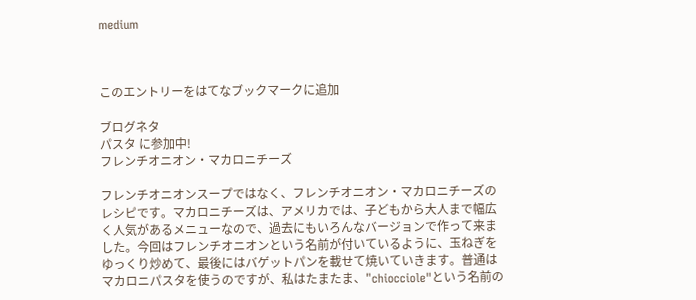medium



このエントリーをはてなブックマークに追加

ブログネタ
パスタ に参加中!
フレンチオニオン・マカロニチーズ

フレンチオニオンスープではなく、フレンチオニオン・マカロニチーズのレシピです。マカロニチーズは、アメリカでは、子どもから大人まで幅広く人気があるメニューなので、過去にもいろんなバージョンで作って来ました。今回はフレンチオニオンという名前が付いているように、玉ねぎをゆっくり炒めて、最後にはバゲットパンを載せて焼いていきます。普通はマカロニパスタを使うのですが、私はたまたま、"chiocciole"という名前の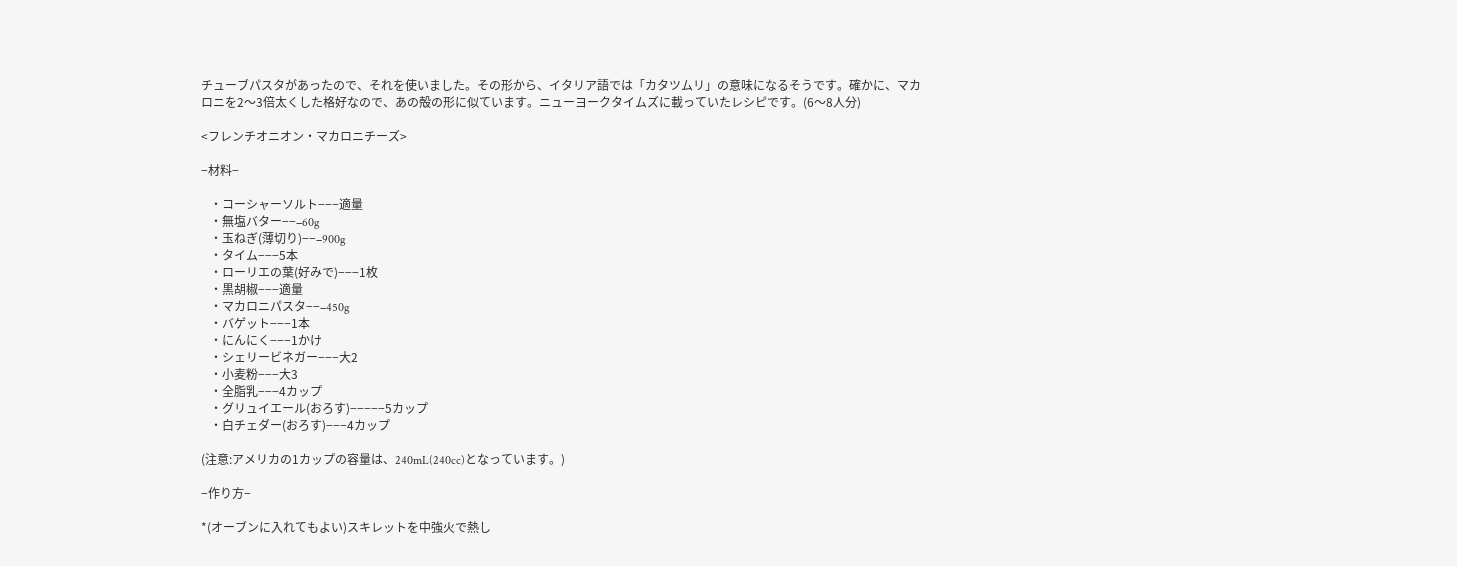チューブパスタがあったので、それを使いました。その形から、イタリア語では「カタツムリ」の意味になるそうです。確かに、マカロニを2〜3倍太くした格好なので、あの殻の形に似ています。ニューヨークタイムズに載っていたレシピです。(6〜8人分)

<フレンチオニオン・マカロニチーズ>

−材料−

   ・コーシャーソルト−−−適量
   ・無塩バター−−−60g
   ・玉ねぎ(薄切り)−−−900g
   ・タイム−−−5本
   ・ローリエの葉(好みで)−−−1枚
   ・黒胡椒−−−適量
   ・マカロニパスタ−−−450g
   ・バゲット−−−1本
   ・にんにく−−−1かけ
   ・シェリービネガー−−−大2
   ・小麦粉−−−大3
   ・全脂乳−−−4カップ
   ・グリュイエール(おろす)−−−−−5カップ
   ・白チェダー(おろす)−−−4カップ

(注意:アメリカの1カップの容量は、240mL(240cc)となっています。)

−作り方−

*(オーブンに入れてもよい)スキレットを中強火で熱し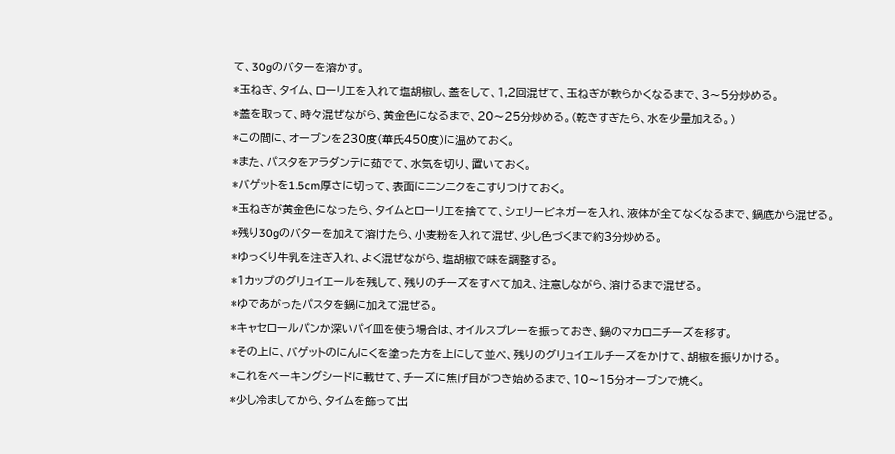て、30gのバターを溶かす。
*玉ねぎ、タイム、ローリエを入れて塩胡椒し、蓋をして、1,2回混ぜて、玉ねぎが軟らかくなるまで、3〜5分炒める。
*蓋を取って、時々混ぜながら、黄金色になるまで、20〜25分炒める。(乾きすぎたら、水を少量加える。)
*この間に、オーブンを230度(華氏450度)に温めておく。
*また、パスタをアラダンテに茹でて、水気を切り、置いておく。
*バゲットを1.5cm厚さに切って、表面にニンニクをこすりつけておく。
*玉ねぎが黄金色になったら、タイムとローリエを捨てて、シェリービネガーを入れ、液体が全てなくなるまで、鍋底から混ぜる。
*残り30gのバターを加えて溶けたら、小麦粉を入れて混ぜ、少し色づくまで約3分炒める。
*ゆっくり牛乳を注ぎ入れ、よく混ぜながら、塩胡椒で味を調整する。
*1カップのグリュイエールを残して、残りのチーズをすべて加え、注意しながら、溶けるまで混ぜる。
*ゆであがったパスタを鍋に加えて混ぜる。
*キャセロールパンか深いパイ皿を使う場合は、オイルスプレーを振っておき、鍋のマカロニチーズを移す。
*その上に、バゲットのにんにくを塗った方を上にして並べ、残りのグリュイエルチーズをかけて、胡椒を振りかける。
*これをベーキングシードに載せて、チーズに焦げ目がつき始めるまで、10〜15分オーブンで焼く。
*少し冷ましてから、タイムを飾って出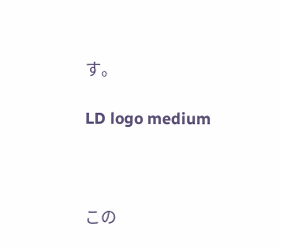す。

LD logo medium



この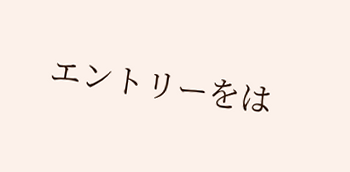エントリーをは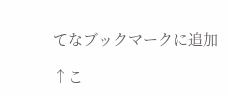てなブックマークに追加

↑こ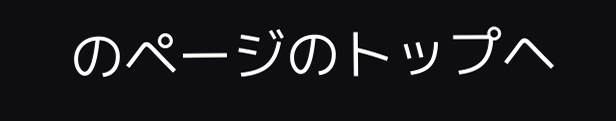のページのトップヘ